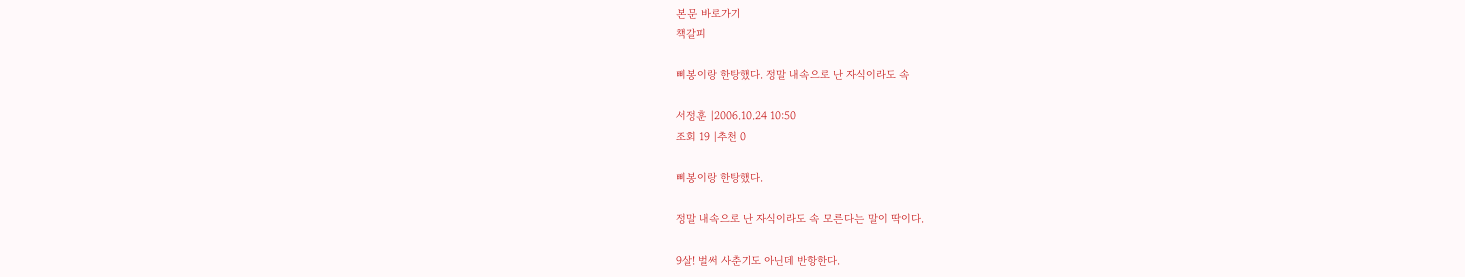본문 바로가기
책갈피

삐봉이랑 한탕했다. 정말 내속으로 난 자식이라도 속

서정훈 |2006.10.24 10:50
조회 19 |추천 0

삐봉이랑 한탕했다.

정말 내속으로 난 자식이라도 속 모른다는 말이 딱이다.

9살! 벌써 사춘기도 아닌데 반항한다.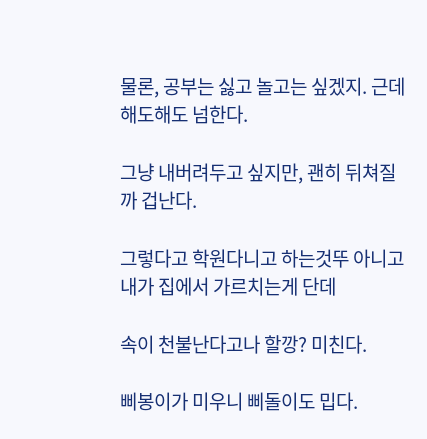물론, 공부는 싫고 놀고는 싶겠지. 근데 해도해도 넘한다.

그냥 내버려두고 싶지만, 괜히 뒤쳐질까 겁난다.

그렇다고 학원다니고 하는것뚜 아니고 내가 집에서 가르치는게 단데

속이 천불난다고나 할깡? 미친다.

삐봉이가 미우니 삐돌이도 밉다.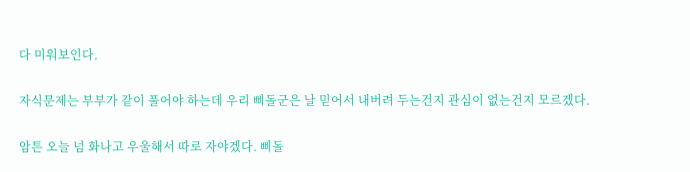다 미워보인다.

자식문제는 부부가 같이 풀어야 하는데 우리 삐돌군은 날 믿어서 내버려 두는건지 관심이 없는건지 모르겠다.

암튼 오늘 넘 화나고 우울해서 따로 자야겠다. 삐돌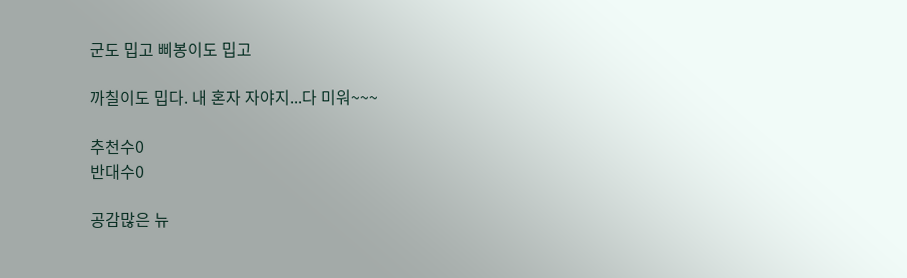군도 밉고 삐봉이도 밉고

까칠이도 밉다. 내 혼자 자야지...다 미워~~~

추천수0
반대수0

공감많은 뉴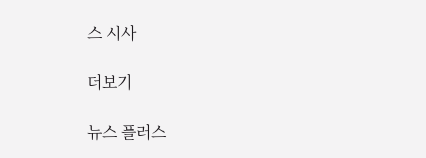스 시사

더보기

뉴스 플러스